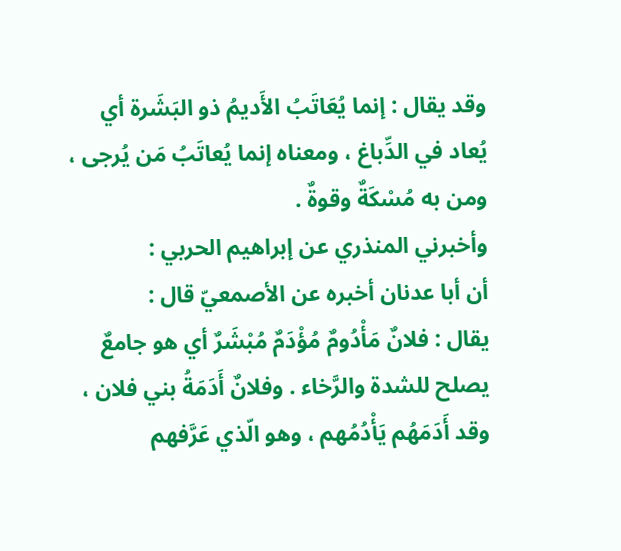وقد يقال : إنما يُعَاتَبُ الأَديمُ ذو البَشَرة أي يُعاد في الدِّباغ ، ومعناه إنما يُعاتَبُ مَن يُرجى ، ومن به مُسْكَةٌ وقوةٌ .
وأخبرني المنذري عن إبراهيم الحربي :
أن أبا عدنان أخبره عن الأصمعيّ قال :
يقال : فلانٌ مَأْدُومٌ مُؤْدَمٌ مُبْشَرٌ أي هو جامعٌ يصلح للشدة والرَّخاء . وفلانٌ أَدَمَةُ بني فلان ، وقد أَدَمَهُم يَأْدُمُهم ، وهو الّذي عَرَّفهم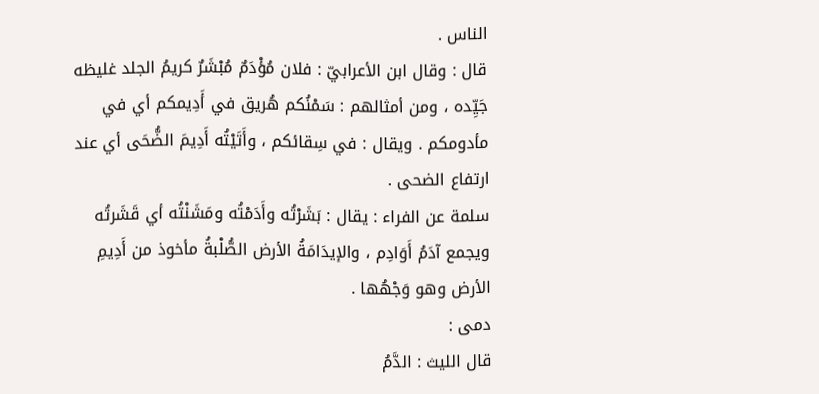الناس .
قال : وقال ابن الأعرابيّ : فلان مُؤْدَمٌ مُبْشَرٌ كريمُ الجلد غليظه جَيِّده ، ومن أمثالهم : سَمْنُكم هُريق في أَدِيمكم أي في مأدومكم . ويقال : في سِقائكم ، وأَتَيْتُه أَدِيمَ الضُّحَى أي عند ارتفاع الضحى .
سلمة عن الفراء : يقال : بَشَرْتُه وأَدَمْتُه ومَشَنْتُه أي قَشَرتُه ويجمع آدَمُ أَوَادِم ، والإيدَامَةُ الأرض الصُّلْبةُ مأخوذ من أَدِيمِ الأرض وهو وَجْهُها .
دمى :
قال الليث : الدَّمُ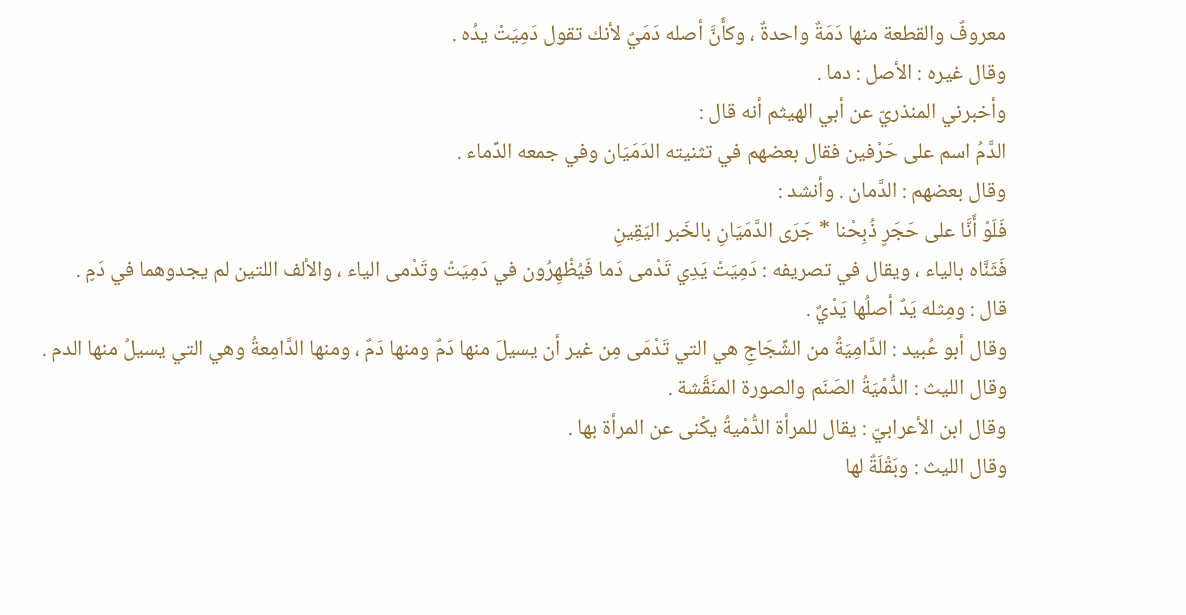معروفٌ والقطعة منها دَمَةٌ واحدةٌ ، وكأَنَّ أصله دَمَيٌ لأنك تقول دَمِيَتْ يدُه .
وقال غيره : الأصل : دما .
وأخبرني المنذريّ عن أبي الهيثم أنه قال :
الدَّمُ اسم على حَرْفين فقال بعضهم في تثنيته الدَمَيَان وفي جمعه الدِّماء .
وقال بعضهم : الدَّمان . وأنشد :
فَلَوْ أَنَّا على حَجَرٍ ذُبِحْنا * جَرَى الدَّمَيَانِ بالخَبر اليَقِينِ
فَثَنَّاه بالياء ، ويقال في تصريفه : دَمِيَتْ يَدِي تَدْمى دَما فَيُظْهِرُون في دَمِيَتْ وتَدْمى الياء ، والألف اللتين لم يجدوهما في دَمٍ .
قال : ومِثله يَدٌ أصلُها يَدْيٌ .
وقال أبو عُبيد : الدَّامِيَةُ من الشِّجَاجِ هي التي تَدْمَى مِن غير أن يسيلَ منها دَمٌ ومنها دَمٌ ، ومنها الدَّامِعةُ وهي التي يسيلُ منها الدم .
وقال الليث : الدُّمْيَةُ الصَنَم والصورة المنَقَّشة .
وقال ابن الأعرابيّ : يقال للمرأة الدُّمْيةُ يكْنى عن المرأة بها .
وقال الليث : وبَقْلَةٌ لها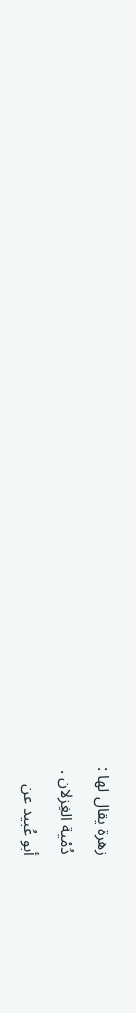زهرة يقال لها :
دُمْية الغِزلان .
أبو عُبيد عن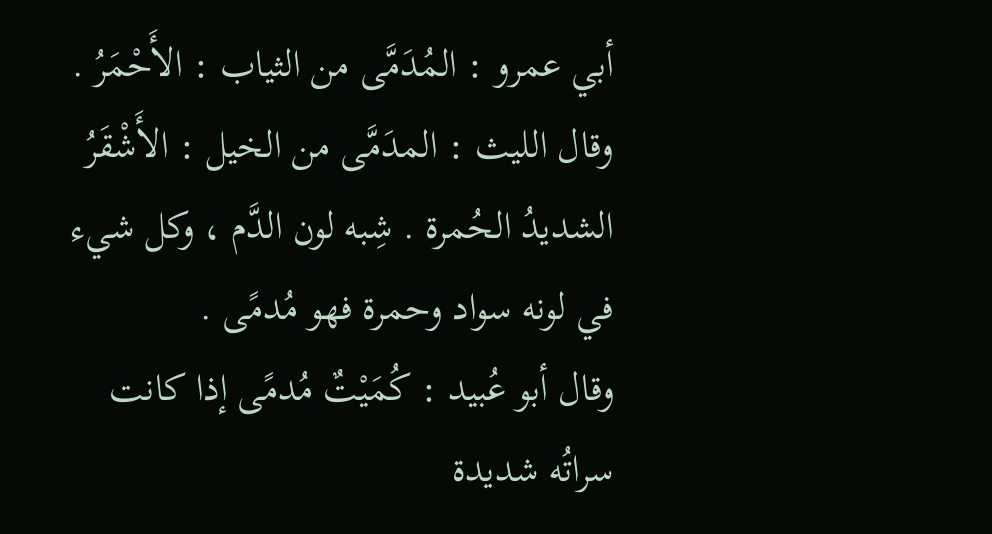أبي عمرو : المُدَمَّى من الثياب : الأَحْمَرُ .
وقال الليث : المدَمَّى من الخيل : الأَشْقَرُ الشديدُ الحُمرة . شِبه لون الدَّم ، وكل شيء في لونه سواد وحمرة فهو مُدمًى .
وقال أبو عُبيد : كُمَيْتٌ مُدمًى إذا كانت سراتُه شديدة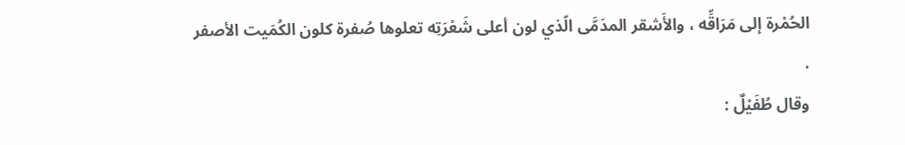الحُمْرة إلى مَرَاقِّه ، والأَشقر المدَمَّى الّذي لون أعلى شَعْرَتِه تعلوها صُفرة كلون الكُمَيت الأصفر .
وقال طُفَيْلٌ :